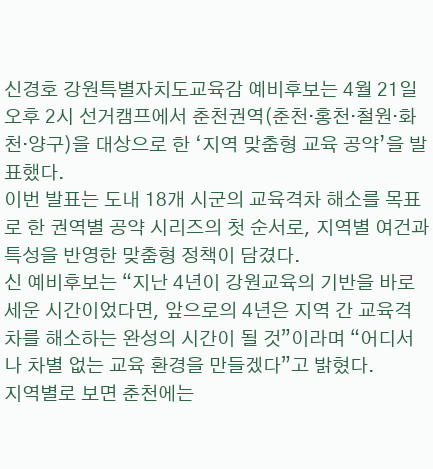신경호 강원특별자치도교육감 예비후보는 4월 21일 오후 2시 선거캠프에서 춘천권역(춘천·홍천·철원·화천·양구)을 대상으로 한 ‘지역 맞춤형 교육 공약’을 발표했다.
이번 발표는 도내 18개 시군의 교육격차 해소를 목표로 한 권역별 공약 시리즈의 첫 순서로, 지역별 여건과 특성을 반영한 맞춤형 정책이 담겼다.
신 예비후보는 “지난 4년이 강원교육의 기반을 바로 세운 시간이었다면, 앞으로의 4년은 지역 간 교육격차를 해소하는 완성의 시간이 될 것”이라며 “어디서나 차별 없는 교육 환경을 만들겠다”고 밝혔다.
지역별로 보면 춘천에는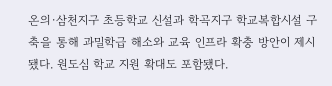온의·삼천지구 초등학교 신설과 학곡지구 학교복합시설 구축을 통해 과밀학급 해소와 교육 인프라 확충 방안이 제시됐다. 원도심 학교 지원 확대도 포함됐다.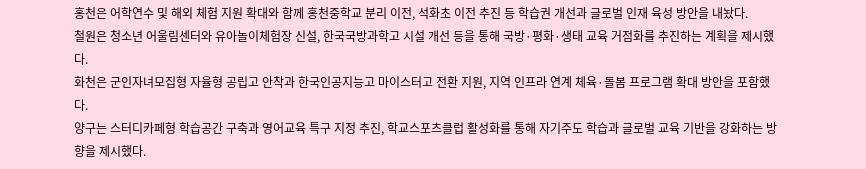홍천은 어학연수 및 해외 체험 지원 확대와 함께 홍천중학교 분리 이전, 석화초 이전 추진 등 학습권 개선과 글로벌 인재 육성 방안을 내놨다.
철원은 청소년 어울림센터와 유아놀이체험장 신설, 한국국방과학고 시설 개선 등을 통해 국방·평화·생태 교육 거점화를 추진하는 계획을 제시했다.
화천은 군인자녀모집형 자율형 공립고 안착과 한국인공지능고 마이스터고 전환 지원, 지역 인프라 연계 체육·돌봄 프로그램 확대 방안을 포함했다.
양구는 스터디카페형 학습공간 구축과 영어교육 특구 지정 추진, 학교스포츠클럽 활성화를 통해 자기주도 학습과 글로벌 교육 기반을 강화하는 방향을 제시했다.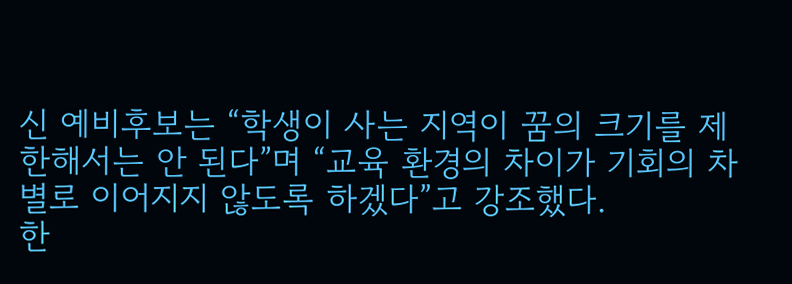신 예비후보는 “학생이 사는 지역이 꿈의 크기를 제한해서는 안 된다”며 “교육 환경의 차이가 기회의 차별로 이어지지 않도록 하겠다”고 강조했다.
한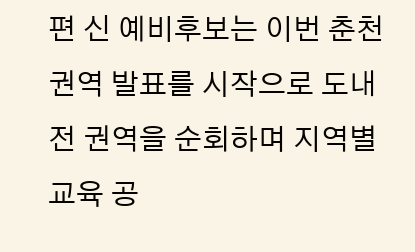편 신 예비후보는 이번 춘천권역 발표를 시작으로 도내 전 권역을 순회하며 지역별 교육 공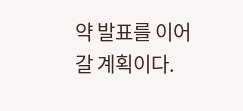약 발표를 이어갈 계획이다.